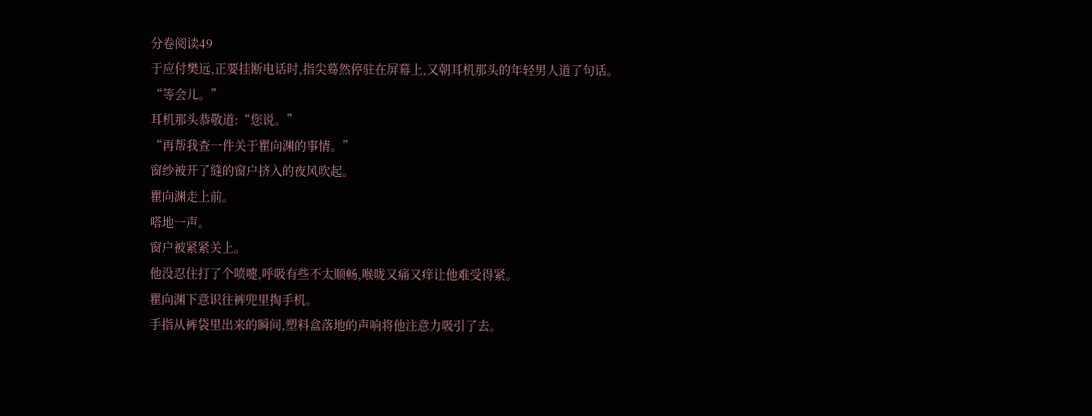分卷阅读49
于应付樊远,正要挂断电话时,指尖蓦然停驻在屏幕上,又朝耳机那头的年轻男人道了句话。
“等会儿。”
耳机那头恭敬道:“您说。”
“再帮我查一件关于瞿向渊的事情。”
窗纱被开了缝的窗户挤入的夜风吹起。
瞿向渊走上前。
嗒地一声。
窗户被紧紧关上。
他没忍住打了个喷嚏,呼吸有些不太顺畅,喉咙又痛又痒让他难受得紧。
瞿向渊下意识往裤兜里掏手机。
手指从裤袋里出来的瞬间,塑料盒落地的声响将他注意力吸引了去。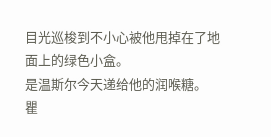目光巡梭到不小心被他甩掉在了地面上的绿色小盒。
是温斯尔今天递给他的润喉糖。
瞿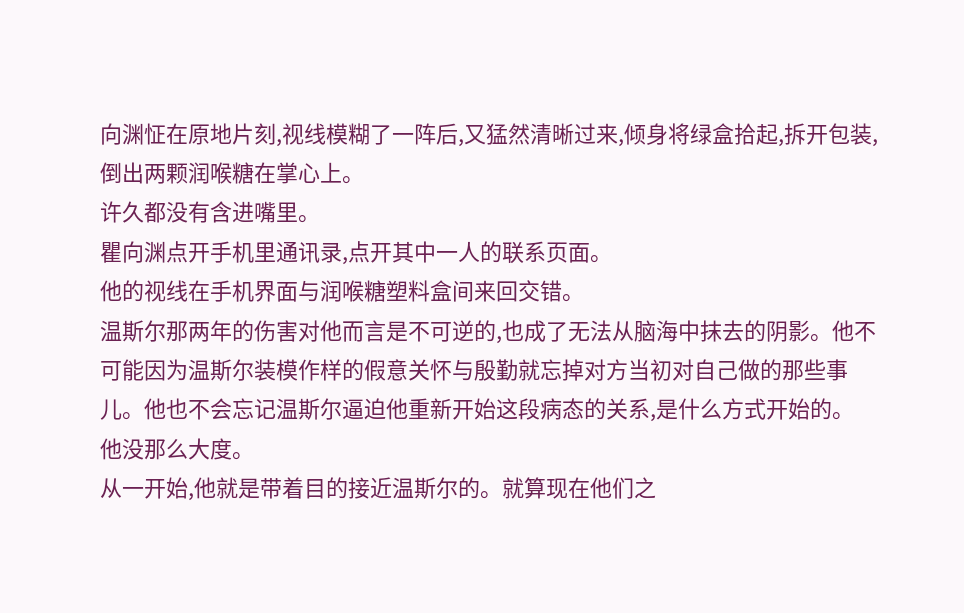向渊怔在原地片刻,视线模糊了一阵后,又猛然清晰过来,倾身将绿盒拾起,拆开包装,倒出两颗润喉糖在掌心上。
许久都没有含进嘴里。
瞿向渊点开手机里通讯录,点开其中一人的联系页面。
他的视线在手机界面与润喉糖塑料盒间来回交错。
温斯尔那两年的伤害对他而言是不可逆的,也成了无法从脑海中抹去的阴影。他不可能因为温斯尔装模作样的假意关怀与殷勤就忘掉对方当初对自己做的那些事儿。他也不会忘记温斯尔逼迫他重新开始这段病态的关系,是什么方式开始的。
他没那么大度。
从一开始,他就是带着目的接近温斯尔的。就算现在他们之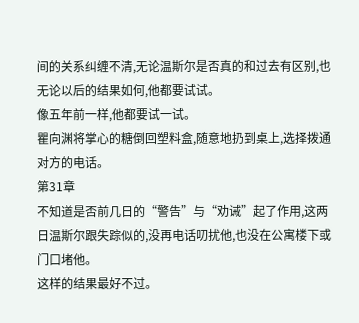间的关系纠缠不清,无论温斯尔是否真的和过去有区别,也无论以后的结果如何,他都要试试。
像五年前一样,他都要试一试。
瞿向渊将掌心的糖倒回塑料盒,随意地扔到桌上,选择拨通对方的电话。
第31章
不知道是否前几日的“警告”与“劝诫”起了作用,这两日温斯尔跟失踪似的,没再电话叨扰他,也没在公寓楼下或门口堵他。
这样的结果最好不过。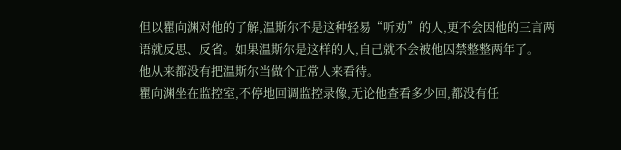但以瞿向渊对他的了解,温斯尔不是这种轻易“听劝”的人,更不会因他的三言两语就反思、反省。如果温斯尔是这样的人,自己就不会被他囚禁整整两年了。
他从来都没有把温斯尔当做个正常人来看待。
瞿向渊坐在监控室,不停地回调监控录像,无论他查看多少回,都没有任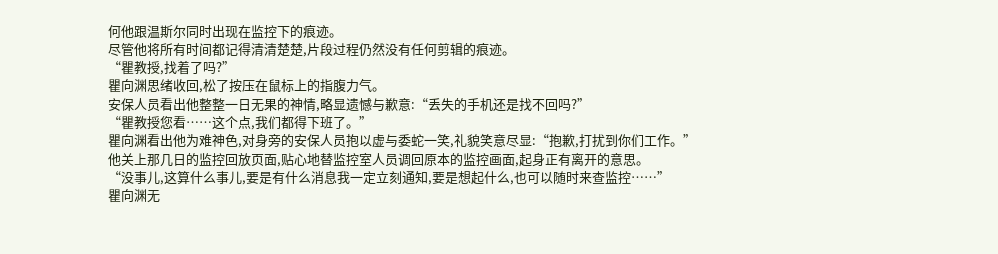何他跟温斯尔同时出现在监控下的痕迹。
尽管他将所有时间都记得清清楚楚,片段过程仍然没有任何剪辑的痕迹。
“瞿教授,找着了吗?”
瞿向渊思绪收回,松了按压在鼠标上的指腹力气。
安保人员看出他整整一日无果的神情,略显遗憾与歉意:“丢失的手机还是找不回吗?”
“瞿教授您看……这个点,我们都得下班了。”
瞿向渊看出他为难神色,对身旁的安保人员抱以虚与委蛇一笑,礼貌笑意尽显:“抱歉,打扰到你们工作。”
他关上那几日的监控回放页面,贴心地替监控室人员调回原本的监控画面,起身正有离开的意思。
“没事儿,这算什么事儿,要是有什么消息我一定立刻通知,要是想起什么,也可以随时来查监控……”
瞿向渊无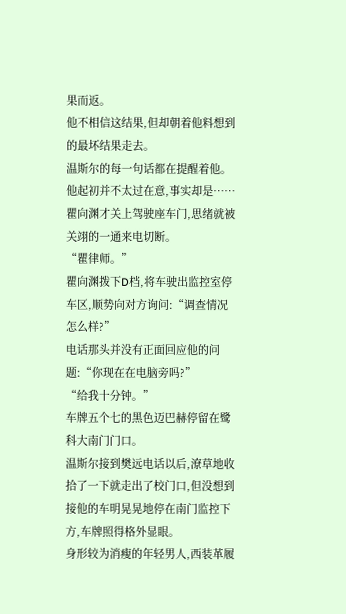果而返。
他不相信这结果,但却朝着他料想到的最坏结果走去。
温斯尔的每一句话都在提醒着他。他起初并不太过在意,事实却是……
瞿向渊才关上驾驶座车门,思绪就被关翊的一通来电切断。
“瞿律师。”
瞿向渊拨下D档,将车驶出监控室停车区,顺势向对方询问:“调查情况怎么样?”
电话那头并没有正面回应他的问题:“你现在在电脑旁吗?”
“给我十分钟。”
车牌五个七的黑色迈巴赫停留在鹭科大南门门口。
温斯尔接到樊远电话以后,潦草地收拾了一下就走出了校门口,但没想到接他的车明晃晃地停在南门监控下方,车牌照得格外显眼。
身形较为消瘦的年轻男人,西装革履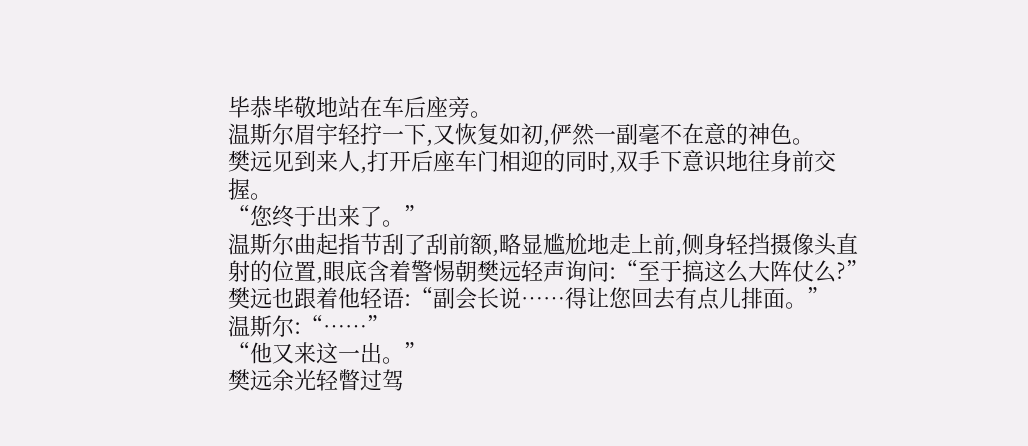毕恭毕敬地站在车后座旁。
温斯尔眉宇轻拧一下,又恢复如初,俨然一副毫不在意的神色。
樊远见到来人,打开后座车门相迎的同时,双手下意识地往身前交握。
“您终于出来了。”
温斯尔曲起指节刮了刮前额,略显尴尬地走上前,侧身轻挡摄像头直射的位置,眼底含着警惕朝樊远轻声询问:“至于搞这么大阵仗么?”
樊远也跟着他轻语:“副会长说……得让您回去有点儿排面。”
温斯尔:“……”
“他又来这一出。”
樊远余光轻瞥过驾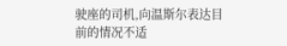驶座的司机,向温斯尔表达目前的情况不适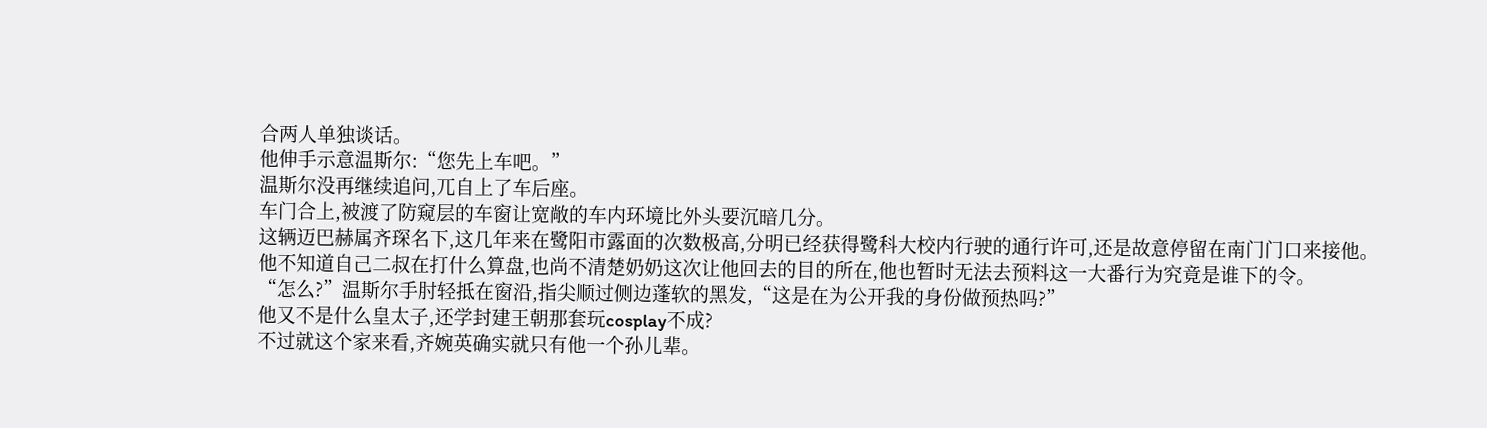合两人单独谈话。
他伸手示意温斯尔:“您先上车吧。”
温斯尔没再继续追问,兀自上了车后座。
车门合上,被渡了防窥层的车窗让宽敞的车内环境比外头要沉暗几分。
这辆迈巴赫属齐琛名下,这几年来在鹭阳市露面的次数极高,分明已经获得鹭科大校内行驶的通行许可,还是故意停留在南门门口来接他。
他不知道自己二叔在打什么算盘,也尚不清楚奶奶这次让他回去的目的所在,他也暂时无法去预料这一大番行为究竟是谁下的令。
“怎么?”温斯尔手肘轻抵在窗沿,指尖顺过侧边蓬软的黑发,“这是在为公开我的身份做预热吗?”
他又不是什么皇太子,还学封建王朝那套玩cosplay不成?
不过就这个家来看,齐婉英确实就只有他一个孙儿辈。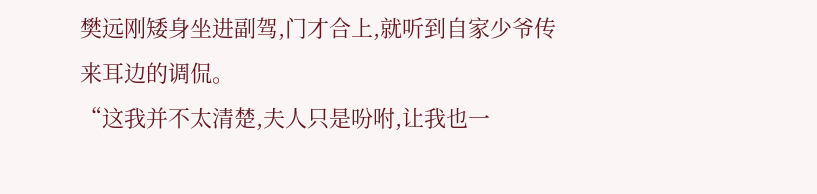樊远刚矮身坐进副驾,门才合上,就听到自家少爷传来耳边的调侃。
“这我并不太清楚,夫人只是吩咐,让我也一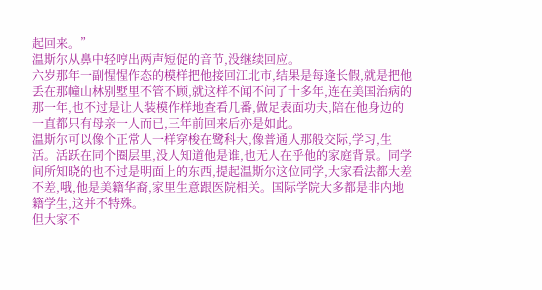起回来。”
温斯尔从鼻中轻哼出两声短促的音节,没继续回应。
六岁那年一副惺惺作态的模样把他接回江北市,结果是每逢长假,就是把他丢在那幢山林别墅里不管不顾,就这样不闻不问了十多年,连在美国治病的那一年,也不过是让人装模作样地查看几番,做足表面功夫,陪在他身边的一直都只有母亲一人而已,三年前回来后亦是如此。
温斯尔可以像个正常人一样穿梭在鹭科大,像普通人那般交际,学习,生活。活跃在同个圈层里,没人知道他是谁,也无人在乎他的家庭背景。同学间所知晓的也不过是明面上的东西,提起温斯尔这位同学,大家看法都大差不差,哦,他是美籍华裔,家里生意跟医院相关。国际学院大多都是非内地籍学生,这并不特殊。
但大家不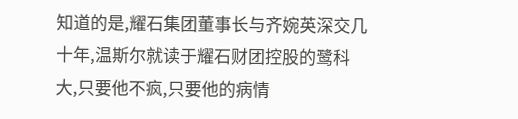知道的是,耀石集团董事长与齐婉英深交几十年,温斯尔就读于耀石财团控股的鹭科大,只要他不疯,只要他的病情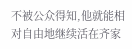不被公众得知,他就能相对自由地继续活在齐家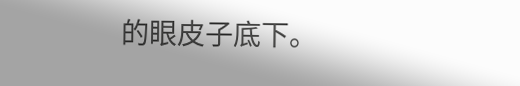的眼皮子底下。